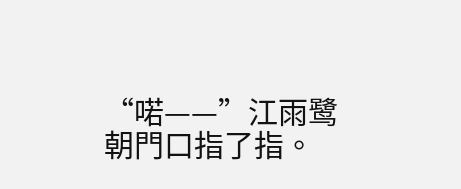“喏——”江雨鹭朝門口指了指。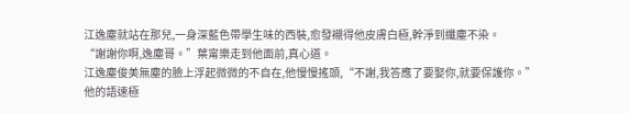江逸塵就站在那兒,一身深藍色帶學生味的西裝,愈發襯得他皮膚白極,幹淨到纖塵不染。
“謝謝你啊,逸塵哥。”葉甯樂走到他面前,真心道。
江逸塵俊美無塵的臉上浮起微微的不自在,他慢慢搖頭,“不謝,我答應了要娶你,就要保護你。”
他的語速極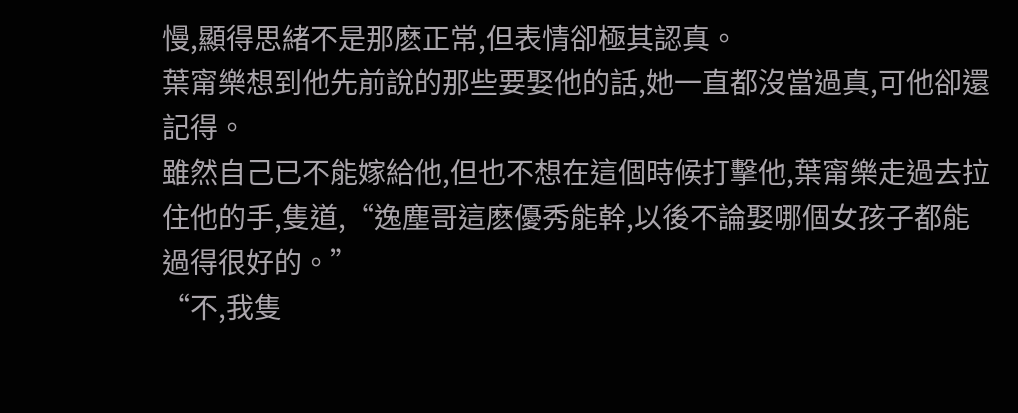慢,顯得思緒不是那麽正常,但表情卻極其認真。
葉甯樂想到他先前說的那些要娶他的話,她一直都沒當過真,可他卻還記得。
雖然自己已不能嫁給他,但也不想在這個時候打擊他,葉甯樂走過去拉住他的手,隻道,“逸塵哥這麽優秀能幹,以後不論娶哪個女孩子都能過得很好的。”
“不,我隻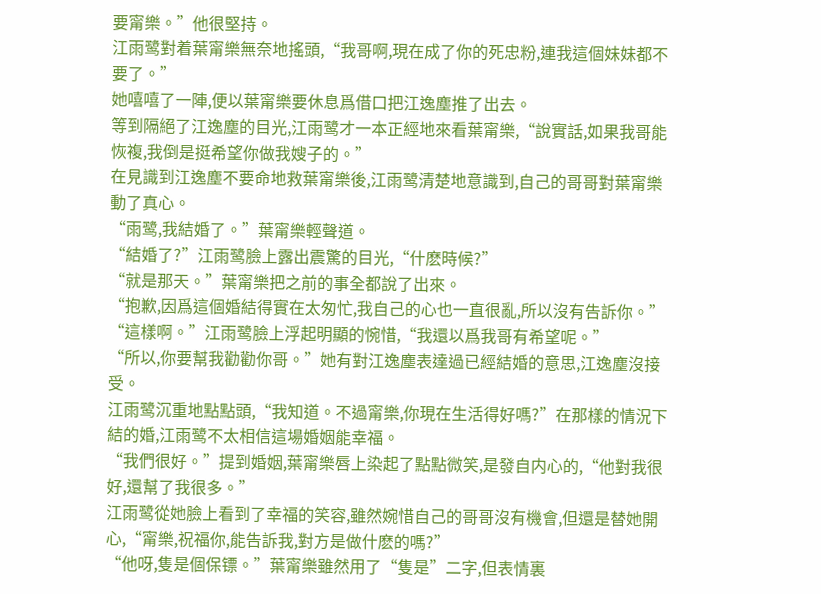要甯樂。”他很堅持。
江雨鹭對着葉甯樂無奈地搖頭,“我哥啊,現在成了你的死忠粉,連我這個妹妹都不要了。”
她嘻嘻了一陣,便以葉甯樂要休息爲借口把江逸塵推了出去。
等到隔絕了江逸塵的目光,江雨鹭才一本正經地來看葉甯樂,“說實話,如果我哥能恢複,我倒是挺希望你做我嫂子的。”
在見識到江逸塵不要命地救葉甯樂後,江雨鹭清楚地意識到,自己的哥哥對葉甯樂動了真心。
“雨鹭,我結婚了。”葉甯樂輕聲道。
“結婚了?”江雨鹭臉上露出震驚的目光,“什麽時候?”
“就是那天。”葉甯樂把之前的事全都說了出來。
“抱歉,因爲這個婚結得實在太匆忙,我自己的心也一直很亂,所以沒有告訴你。”
“這樣啊。”江雨鹭臉上浮起明顯的惋惜,“我還以爲我哥有希望呢。”
“所以,你要幫我勸勸你哥。”她有對江逸塵表達過已經結婚的意思,江逸塵沒接受。
江雨鹭沉重地點點頭,“我知道。不過甯樂,你現在生活得好嗎?”在那樣的情況下結的婚,江雨鹭不太相信這場婚姻能幸福。
“我們很好。”提到婚姻,葉甯樂唇上染起了點點微笑,是發自内心的,“他對我很好,還幫了我很多。”
江雨鹭從她臉上看到了幸福的笑容,雖然婉惜自己的哥哥沒有機會,但還是替她開心,“甯樂,祝福你,能告訴我,對方是做什麽的嗎?”
“他呀,隻是個保镖。”葉甯樂雖然用了“隻是”二字,但表情裏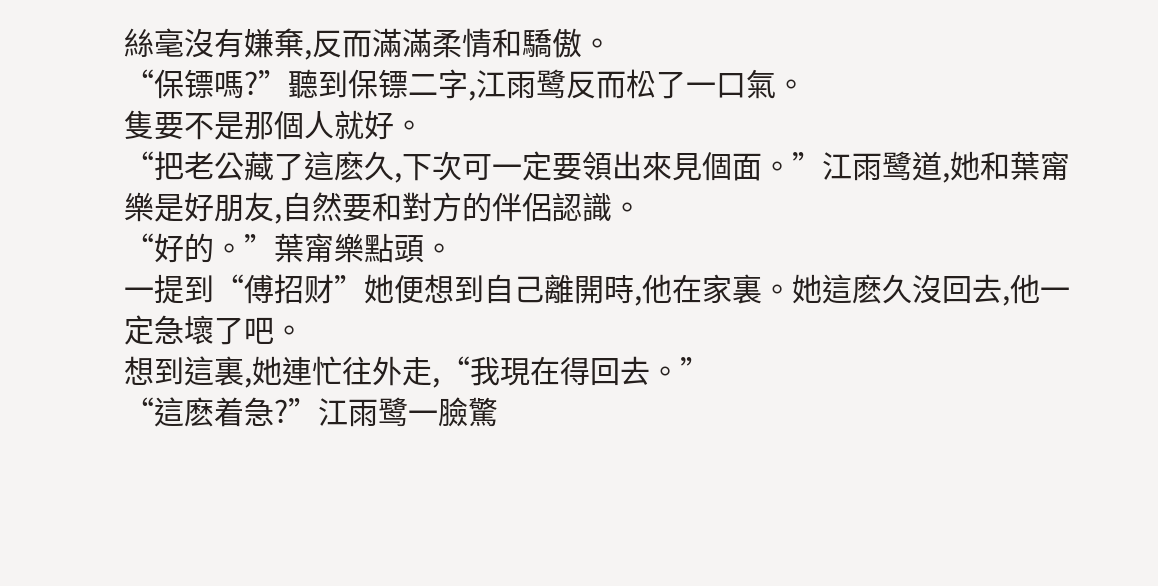絲毫沒有嫌棄,反而滿滿柔情和驕傲。
“保镖嗎?”聽到保镖二字,江雨鹭反而松了一口氣。
隻要不是那個人就好。
“把老公藏了這麽久,下次可一定要領出來見個面。”江雨鹭道,她和葉甯樂是好朋友,自然要和對方的伴侶認識。
“好的。”葉甯樂點頭。
一提到“傅招财”她便想到自己離開時,他在家裏。她這麽久沒回去,他一定急壞了吧。
想到這裏,她連忙往外走,“我現在得回去。”
“這麽着急?”江雨鹭一臉驚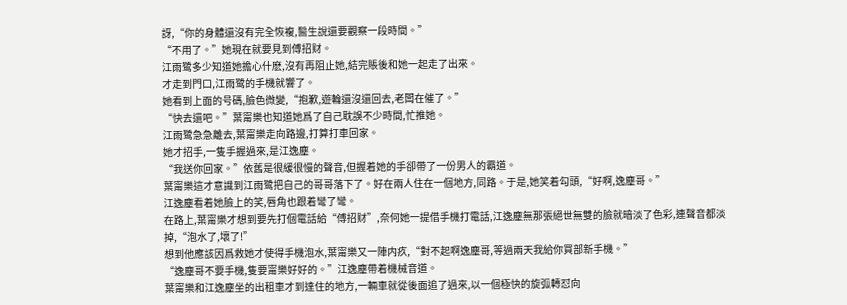訝,“你的身體還沒有完全恢複,醫生說還要觀察一段時間。”
“不用了。”她現在就要見到傅招财。
江雨鹭多少知道她擔心什麽,沒有再阻止她,結完賬後和她一起走了出來。
才走到門口,江雨鹭的手機就響了。
她看到上面的号碼,臉色微變,“抱歉,遊輪還沒還回去,老闆在催了。”
“快去還吧。”葉甯樂也知道她爲了自己耽誤不少時間,忙推她。
江雨鹭急急離去,葉甯樂走向路邊,打算打車回家。
她才招手,一隻手握過來,是江逸塵。
“我送你回家。”依舊是很緩很慢的聲音,但握着她的手卻帶了一份男人的霸道。
葉甯樂這才意識到江雨鹭把自己的哥哥落下了。好在兩人住在一個地方,同路。于是,她笑着勾頭,“好啊,逸塵哥。”
江逸塵看着她臉上的笑,唇角也跟着彎了彎。
在路上,葉甯樂才想到要先打個電話給“傅招财”,奈何她一提借手機打電話,江逸塵無那張絕世無雙的臉就暗淡了色彩,連聲音都淡掉,“泡水了,壞了!”
想到他應該因爲救她才使得手機泡水,葉甯樂又一陣内疚,“對不起啊逸塵哥,等過兩天我給你買部新手機。”
“逸塵哥不要手機,隻要甯樂好好的。”江逸塵帶着機械音道。
葉甯樂和江逸塵坐的出租車才到達住的地方,一輛車就從後面追了過來,以一個極快的旋弧轉怼向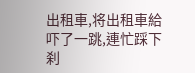出租車,将出租車給吓了一跳,連忙踩下刹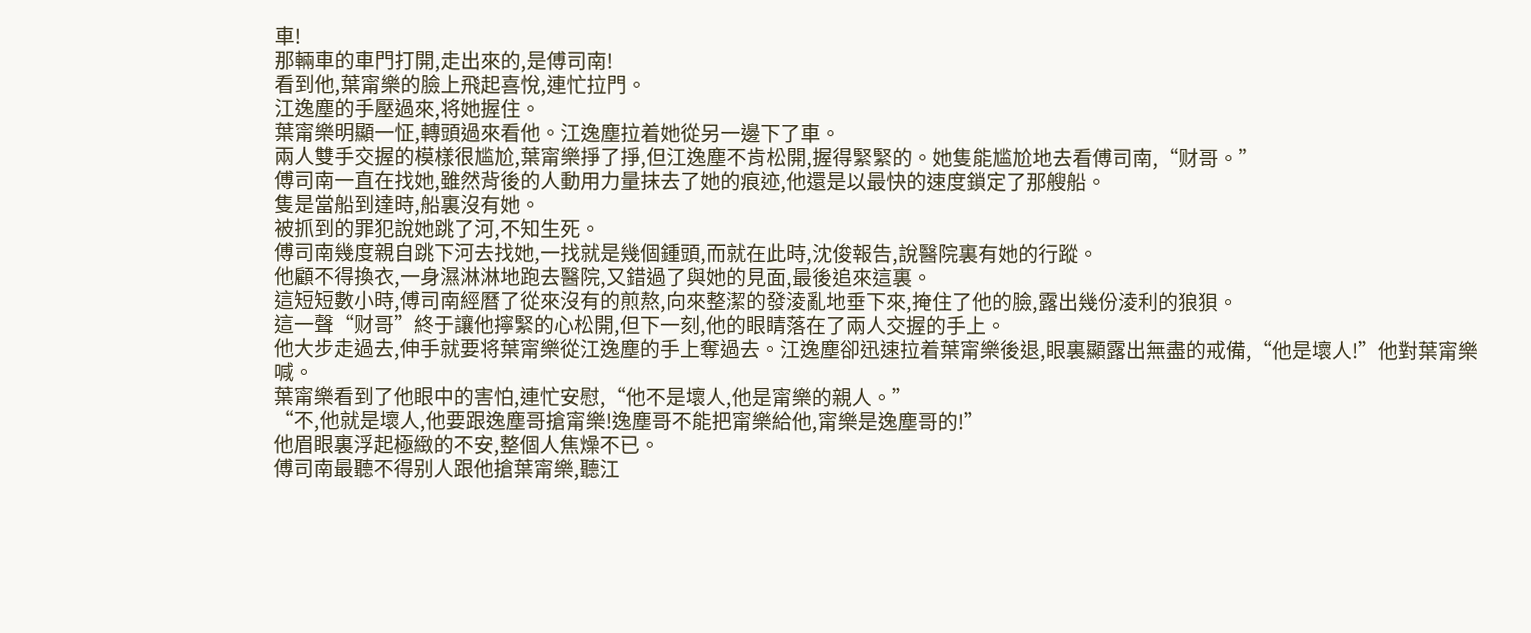車!
那輛車的車門打開,走出來的,是傅司南!
看到他,葉甯樂的臉上飛起喜悅,連忙拉門。
江逸塵的手壓過來,将她握住。
葉甯樂明顯一怔,轉頭過來看他。江逸塵拉着她從另一邊下了車。
兩人雙手交握的模樣很尴尬,葉甯樂掙了掙,但江逸塵不肯松開,握得緊緊的。她隻能尴尬地去看傅司南,“财哥。”
傅司南一直在找她,雖然背後的人動用力量抹去了她的痕迹,他還是以最快的速度鎖定了那艘船。
隻是當船到達時,船裏沒有她。
被抓到的罪犯說她跳了河,不知生死。
傅司南幾度親自跳下河去找她,一找就是幾個鍾頭,而就在此時,沈俊報告,說醫院裏有她的行蹤。
他顧不得換衣,一身濕淋淋地跑去醫院,又錯過了與她的見面,最後追來這裏。
這短短數小時,傅司南經曆了從來沒有的煎熬,向來整潔的發淩亂地垂下來,掩住了他的臉,露出幾份淩利的狼狽。
這一聲“财哥”終于讓他擰緊的心松開,但下一刻,他的眼睛落在了兩人交握的手上。
他大步走過去,伸手就要将葉甯樂從江逸塵的手上奪過去。江逸塵卻迅速拉着葉甯樂後退,眼裏顯露出無盡的戒備,“他是壞人!”他對葉甯樂喊。
葉甯樂看到了他眼中的害怕,連忙安慰,“他不是壞人,他是甯樂的親人。”
“不,他就是壞人,他要跟逸塵哥搶甯樂!逸塵哥不能把甯樂給他,甯樂是逸塵哥的!”
他眉眼裏浮起極緻的不安,整個人焦燥不已。
傅司南最聽不得别人跟他搶葉甯樂,聽江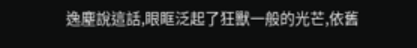逸塵說這話,眼眶泛起了狂獸一般的光芒,依舊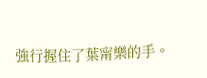強行握住了葉甯樂的手。